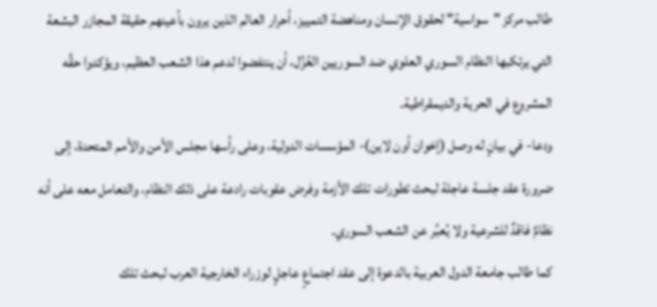طالب مركز "سواسية" لحقوق الإنسان ومناهضة التمييز، أحرار العالم الذين يرون بأعينهم حقيقة المجازر البشعة التي يرتكبها النظام السوري العلوي ضد السوريين العُزَّل، أن ينتفضوا لدعم هذا الشعب العظيم، ويؤكدوا حقَّه المشروع في الحرية والديمقراطية.
ودعا- في بيانٍ له وصل (إخوان أون لاين)- المؤسسات الدولية، وعلى رأسها مجلس الأمن والأمم المتحدة، إلى ضرورة عقد جلسة عاجلة لبحث تطورات تلك الأزمة وفرض عقوبات رادعة على ذلك النظام، والتعامل معه على أنه نظامٌ فاقدٌ للشرعية ولا يُعبِّر عن الشعب السوري.
كما طالب جامعة الدول العربية بالدعوة إلى عقد اجتماعٍ عاجلٍ لوزراء الخارجية العرب لبحث تلك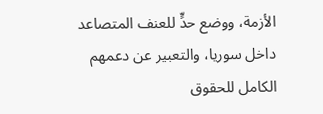الأزمة، ووضع حدٍّ للعنف المتصاعد داخل سوريا، والتعبير عن دعمهم الكامل للحقوق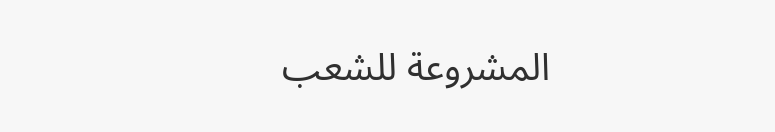المشروعة للشعب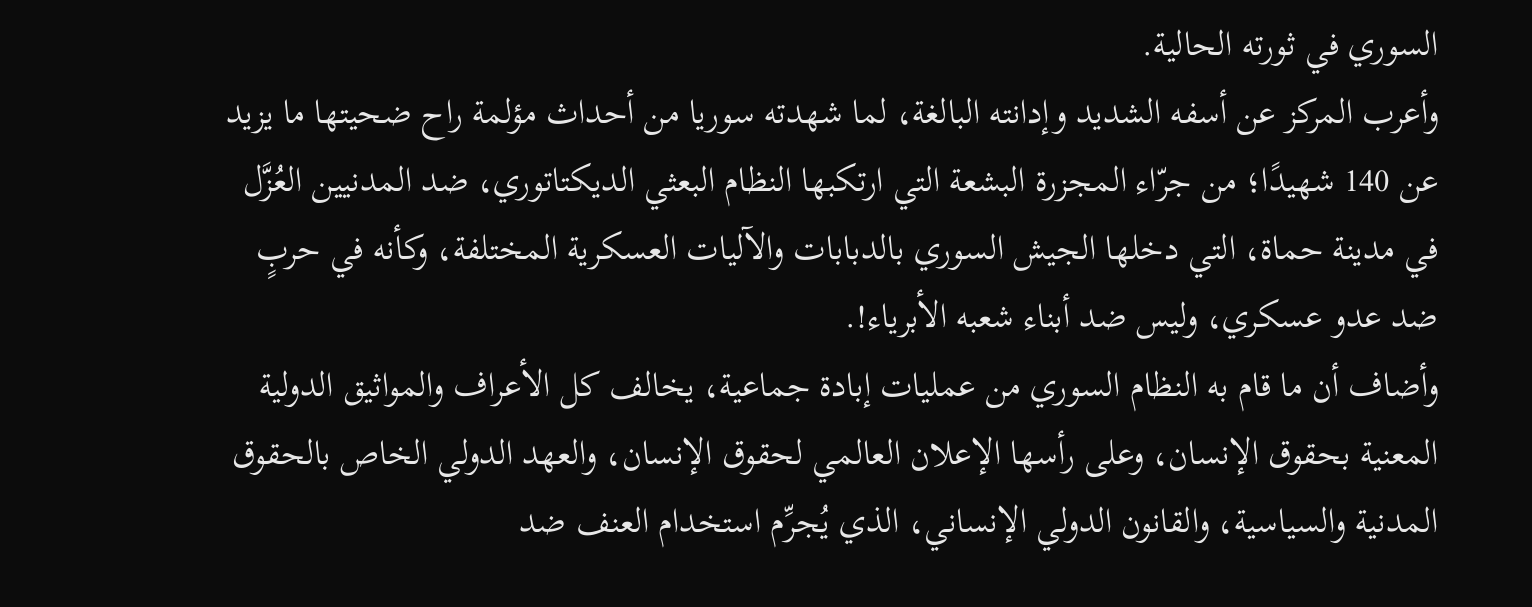السوري في ثورته الحالية.
وأعرب المركز عن أسفه الشديد وإدانته البالغة، لما شهدته سوريا من أحداث مؤلمة راح ضحيتها ما يزيد عن 140 شهيدًا؛ من جرّاء المجزرة البشعة التي ارتكبها النظام البعثي الديكتاتوري، ضد المدنيين العُزَّل في مدينة حماة، التي دخلها الجيش السوري بالدبابات والآليات العسكرية المختلفة، وكأنه في حربٍ ضد عدو عسكري، وليس ضد أبناء شعبه الأبرياء!.
وأضاف أن ما قام به النظام السوري من عمليات إبادة جماعية، يخالف كل الأعراف والمواثيق الدولية المعنية بحقوق الإنسان، وعلى رأسها الإعلان العالمي لحقوق الإنسان، والعهد الدولي الخاص بالحقوق المدنية والسياسية، والقانون الدولي الإنساني، الذي يُجرِّم استخدام العنف ضد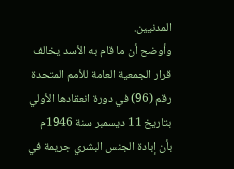المدنيين.
وأوضح أن ما قام به الأسد يخالف قرار الجمعية العامة للأمم المتحدة رقم (96) في دورة انعقادها الأولي بتاريخ 11 ديسمبر سنة 1946م بأن إبادة الجنس البشري جريمة في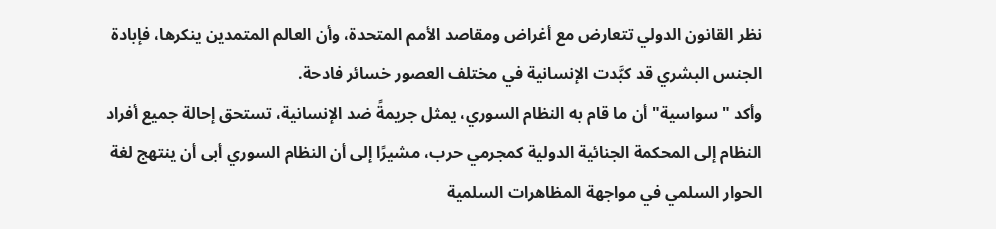نظر القانون الدولي تتعارض مع أغراض ومقاصد الأمم المتحدة، وأن العالم المتمدين ينكرها، فإبادة الجنس البشري قد كبَّدت الإنسانية في مختلف العصور خسائر فادحة.
وأكد "سواسية" أن ما قام به النظام السوري، يمثل جريمةً ضد الإنسانية، تستحق إحالة جميع أفراد النظام إلى المحكمة الجنائية الدولية كمجرمي حرب، مشيرًا إلى أن النظام السوري أبى أن ينتهج لغة الحوار السلمي في مواجهة المظاهرات السلمية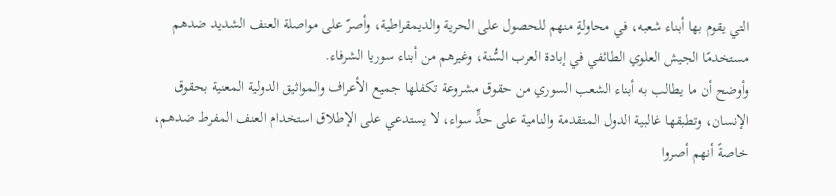التي يقوم بها أبناء شعبه، في محاولةٍ منهم للحصول على الحرية والديمقراطية، وأصرّ على مواصلة العنف الشديد ضدهم مستخدمًا الجيش العلوي الطائفي في إبادة العرب السُّنة، وغيرهم من أبناء سوريا الشرفاء.
وأوضح أن ما يطالب به أبناء الشعب السوري من حقوق مشروعة تكفلها جميع الأعراف والمواثيق الدولية المعنية بحقوق الإنسان، وتطبقها غالبية الدول المتقدمة والنامية على حدٍّ سواء، لا يستدعي على الإطلاق استخدام العنف المفرط ضدهم، خاصةً أنهم أصروا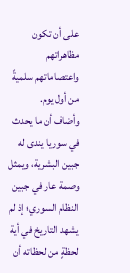على أن تكون مظاهراتهم واعتصاماتهم سلميةً من أول يوم.
وأضاف أن ما يحدث في سوريا يندى له جبين البشرية، ويمثل وصمة عار في جبين النظام السوري؛ إذ لم يشهد التاريخ في أية لحظةٍ من لحظاته أن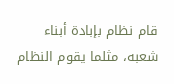قام نظام بإبادة أبناء شعبه، مثلما يقوم النظام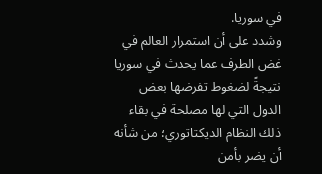في سوريا.
وشدد على أن استمرار العالم في غض الطرف عما يحدث في سوريا نتيجةً لضغوط تفرضها بعض الدول التي لها مصلحة في بقاء ذلك النظام الديكتاتوري؛ من شأنه أن يضر بأمن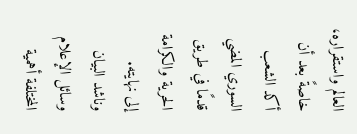العالم واستقراره، خاصةً بعد أن أكد الشعب السوري المضي قدمًا في طريق الحرية والكرامة إلى نهايته.
وناشد البيان وسائل الإعلام المختلفة أهمية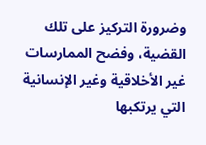وضرورة التركيز على تلك القضية، وفضح الممارسات غير الأخلاقية وغير الإنسانية التي يرتكبها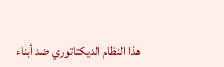هذا النظام الديكتاتوري ضد أبناء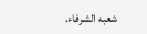شعبه الشرفاء.